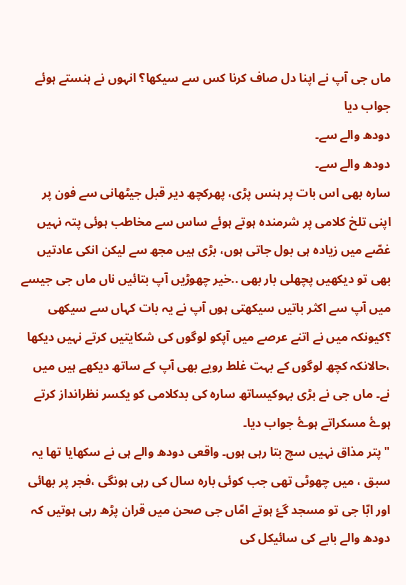ماں جی آپ نے اپنا دل صاف کرنا کس سے سیکھا؟ انہوں نے ہنستے ہوئے جواب دیا
دودھ والے سے۔
دودھ والے سے۔
سارہ بھی اس بات پر ہنس پڑی، پھرکچھ دیر قبل جیٹھانی سے فون پر اپنی تلخ کلامی پر شرمندہ ہوتے ہوئے ساس سے مخاطب ہوئی پتہ نہیں غصّے میں زیادہ ہی بول جاتی ہوں، بڑی ہیں مجھ سے لیکن انکی عادتیں بھی تو دیکھیں پچھلی بار بھی ..خیر چھوڑیں آپ بتائیں ناں ماں جی جیسے میں آپ سے اکثر باتیں سیکھتی ہوں آپ نے یہ بات کہاں سے سیکھی ؟کیونکہ میں نے اتنے عرصے میں آپکو لوگوں کی شکایتیں کرتے نہیں دیکھا ،حالانکہ کچھ لوگوں کے بہت غلط رویے بھی آپ کے ساتھ دیکھے ہیں میں نے۔ ماں جی نے بڑی بہوکیساتھ سارہ کی بدکلامی کو یکسر نظرانداز کرتے ہوۓ مسکراتے ہوۓ جواب دیا۔
"پتر مذاق نہیں سچ بتا رہی ہوں۔ واقعی دودھ والے ہی نے سکھایا تھا یہ سبق ، میں چھوٹی تھی جب کوئی بارہ سال کی رہی ہونگی ،فجر پر بھائی اور ابّا جی تو مسجد گۓ ہوتے امّاں جی صحن میں قران پڑھ رہی ہوتیں کہ دودھ والے بابے کی سائیکل کی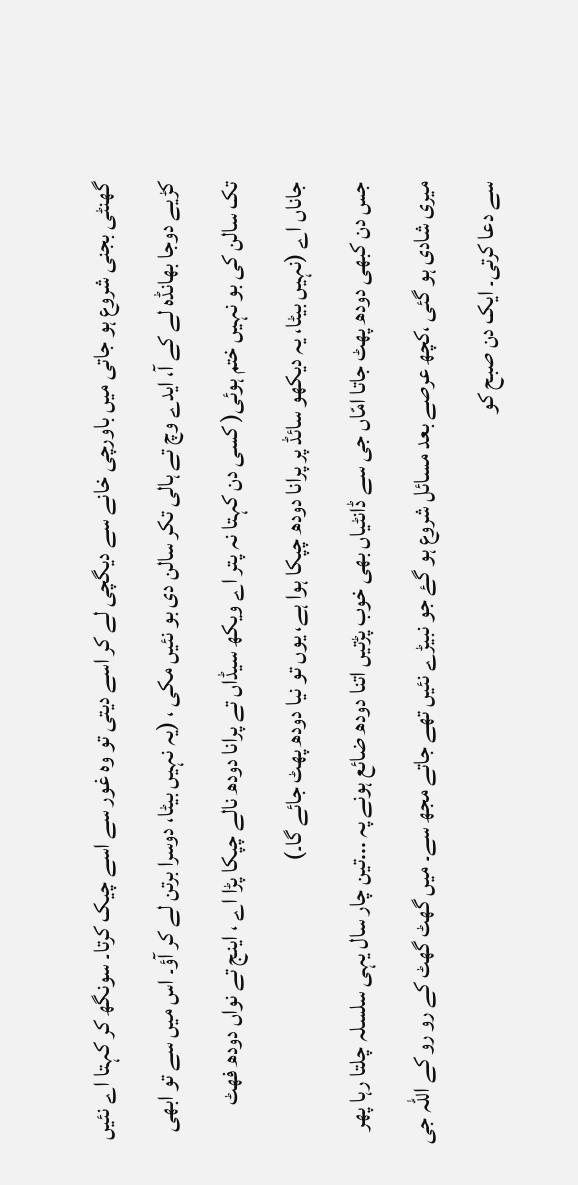گھنٹی بجنی شروع ہو جاتی میں باورچی خانے سے دیگچی لے کر اسے دیتی تو وہ غور سے اسے چیک کرتا۔ سونگھ کر کہتا اے نئیں کڑیے دوجا بھانڈہ لے کے آ، ایدے وچ تے ہالی تکر سالن دی بو نئیں مکی ، (یہ نہیں بیٹا، دوسرا برتن لے کر آؤ۔ اس میں سے تو ابھی تک سالن کی بو نہیں ختم ہوئی( کسی دن کہتا نہ پتر اے ویکھ سیڈاں تے پرانا دودھ نالے چپکا پڑا اے ، اینج تے نواں دودھ فھٹ جاناں اے (نہیں بیٹا، یہ دیکھو سائڈ پر پرانا دودھ چپکا ہوا ہے، یوں تو نیا دودھ پھٹ جائے گا۔)
جس دن کبھی دودھ پھٹ جاتا امّاں جی سے ڈانٹیاں بھی خوب پڑتیں اتنا دودھ ضائع ہونے پہ ...تین چار سال یہی سلسلہ چلتا رہا پھر میری شادی ہو گئی ،کچھ عرصے بعد مسائل شروع ہو گۓ جو نبیڑے نئیں تھے جاتے مجھ سے۔ میں گھٹ گھٹ کے رو رو کے اللہ جی سے دعا کرتی۔ ایک دن صبح کو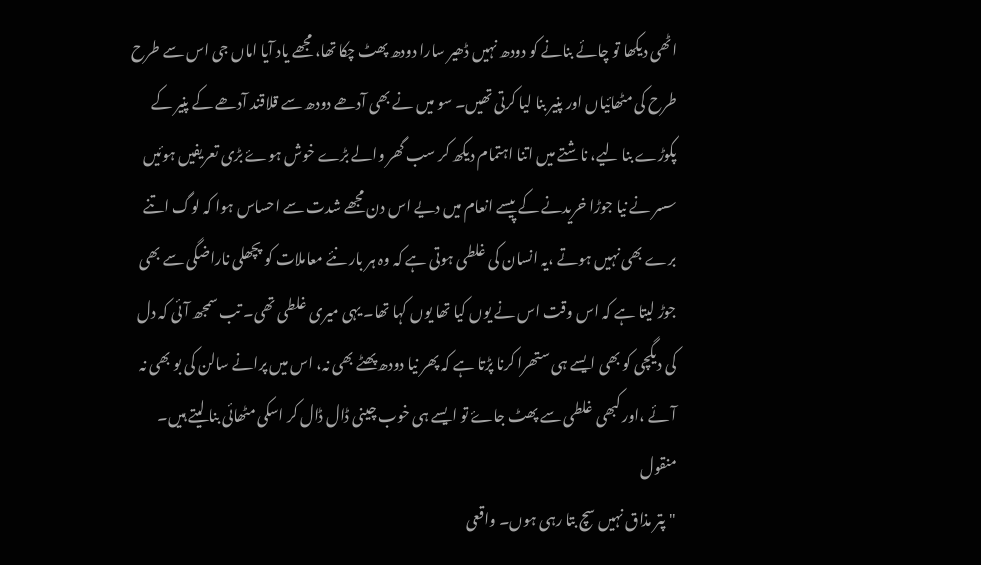اٹھی دیکھا تو چائے بنانے کو دودھ نہیں ڈھیر سارا دودھ پھٹ چکا تھا، مجھے یاد آیا اماں جی اس سے طرح طرح کی مٹھائیاں اور پنیر بنا لیا کرتی تھیں۔ سو میں نے بھی آدھے دودھ سے قلاقند آدھے کے پنیر کے پکوڑے بنا لیے، ناشتے میں اتنا اہتمام دیکھ کر سب گھر والے بڑے خوش ہوۓ بڑی تعریفیں ہوئیں سسر نے نیا جوڑا خریدنے کے پیسے انعام میں دیے اس دن مجھے شدت سے احساس ہوا کہ لوگ اتنے برے بھی نہیں ہوتے ،یہ انسان کی غلطی ہوتی ہے کہ وہ ہر بار نئے معاملات کو پچھلی ناراضگی سے بھی جوڑ لیتا ہے کہ اس وقت اس نے یوں کیا تھا یوں کہا تھا۔ یہی میری غلطی تھی۔ تب سمجھ آئی کہ دل کی دیگچی کو بھی ایسے ہی ستھرا کرنا پڑتا ہے کہ پھر نیا دودھ پھٹے بھی نہ، اس میں پرانے سالن کی بو بھی نہ آئے ،اور کبھی غلطی سے پھٹ جاۓ تو ایسے ہی خوب چینی ڈال ڈال کر اسکی مٹھائی بنا لیتے ہیں۔
منقول
"پتر مذاق نہیں سچ بتا رہی ہوں۔ واقعی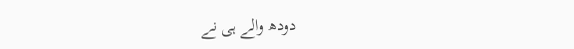دودھ والے ہی نے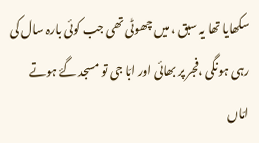سکھایا تھا یہ سبق ، میں چھوٹی تھی جب کوئی بارہ سال کی رہی ہونگی ،فجر پر بھائی اور ابّا جی تو مسجد گۓ ہوتے امّاں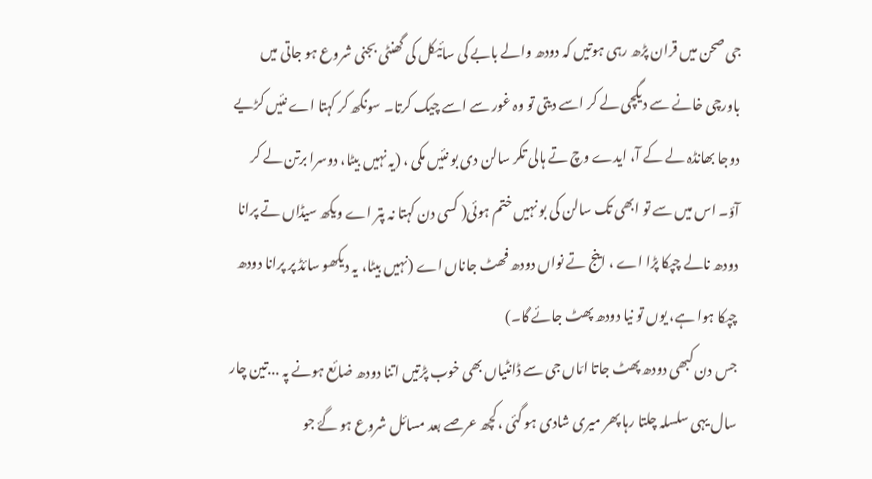جی صحن میں قران پڑھ رہی ہوتیں کہ دودھ والے بابے کی سائیکل کی گھنٹی بجنی شروع ہو جاتی میں باورچی خانے سے دیگچی لے کر اسے دیتی تو وہ غور سے اسے چیک کرتا۔ سونگھ کر کہتا اے نئیں کڑیے دوجا بھانڈہ لے کے آ، ایدے وچ تے ہالی تکر سالن دی بو نئیں مکی ، (یہ نہیں بیٹا، دوسرا برتن لے کر آؤ۔ اس میں سے تو ابھی تک سالن کی بو نہیں ختم ہوئی( کسی دن کہتا نہ پتر اے ویکھ سیڈاں تے پرانا دودھ نالے چپکا پڑا اے ، اینج تے نواں دودھ فھٹ جاناں اے (نہیں بیٹا، یہ دیکھو سائڈ پر پرانا دودھ چپکا ہوا ہے، یوں تو نیا دودھ پھٹ جائے گا۔)
جس دن کبھی دودھ پھٹ جاتا امّاں جی سے ڈانٹیاں بھی خوب پڑتیں اتنا دودھ ضائع ہونے پہ ...تین چار سال یہی سلسلہ چلتا رہا پھر میری شادی ہو گئی ،کچھ عرصے بعد مسائل شروع ہو گۓ جو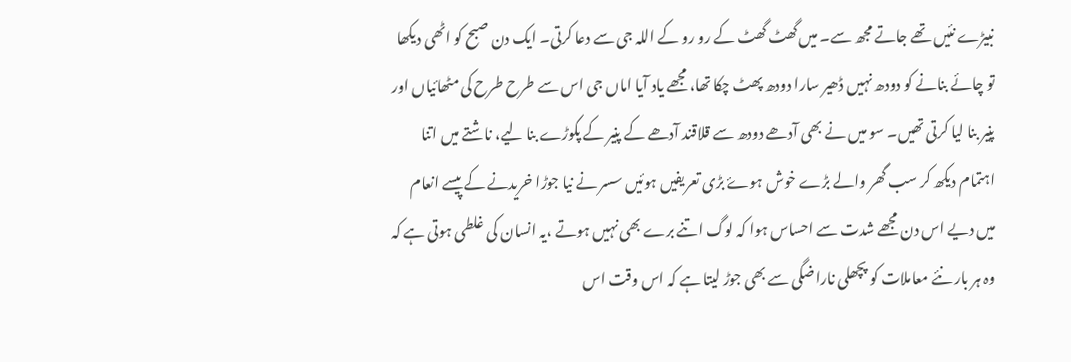نبیڑے نئیں تھے جاتے مجھ سے۔ میں گھٹ گھٹ کے رو رو کے اللہ جی سے دعا کرتی۔ ایک دن صبح کو اٹھی دیکھا تو چائے بنانے کو دودھ نہیں ڈھیر سارا دودھ پھٹ چکا تھا، مجھے یاد آیا اماں جی اس سے طرح طرح کی مٹھائیاں اور پنیر بنا لیا کرتی تھیں۔ سو میں نے بھی آدھے دودھ سے قلاقند آدھے کے پنیر کے پکوڑے بنا لیے، ناشتے میں اتنا اہتمام دیکھ کر سب گھر والے بڑے خوش ہوۓ بڑی تعریفیں ہوئیں سسر نے نیا جوڑا خریدنے کے پیسے انعام میں دیے اس دن مجھے شدت سے احساس ہوا کہ لوگ اتنے برے بھی نہیں ہوتے ،یہ انسان کی غلطی ہوتی ہے کہ وہ ہر بار نئے معاملات کو پچھلی ناراضگی سے بھی جوڑ لیتا ہے کہ اس وقت اس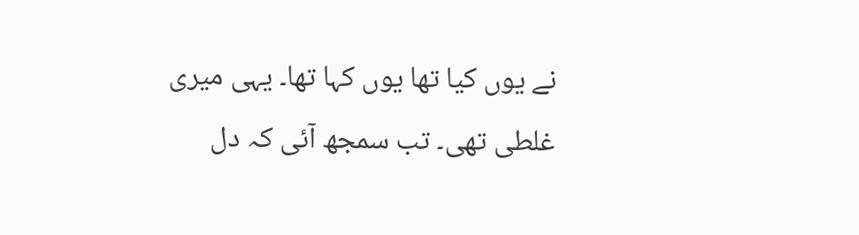نے یوں کیا تھا یوں کہا تھا۔ یہی میری غلطی تھی۔ تب سمجھ آئی کہ دل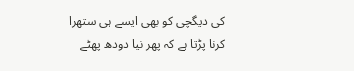کی دیگچی کو بھی ایسے ہی ستھرا کرنا پڑتا ہے کہ پھر نیا دودھ پھٹے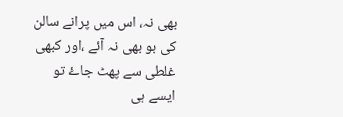بھی نہ، اس میں پرانے سالن کی بو بھی نہ آئے ،اور کبھی غلطی سے پھٹ جاۓ تو ایسے ہی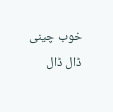خوب چینی ڈال ڈال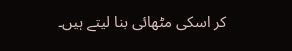کر اسکی مٹھائی بنا لیتے ہیں۔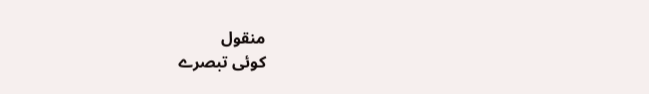منقول
کوئی تبصرے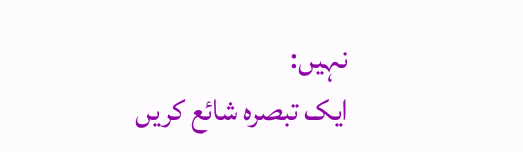نہیں:
ایک تبصرہ شائع کریں